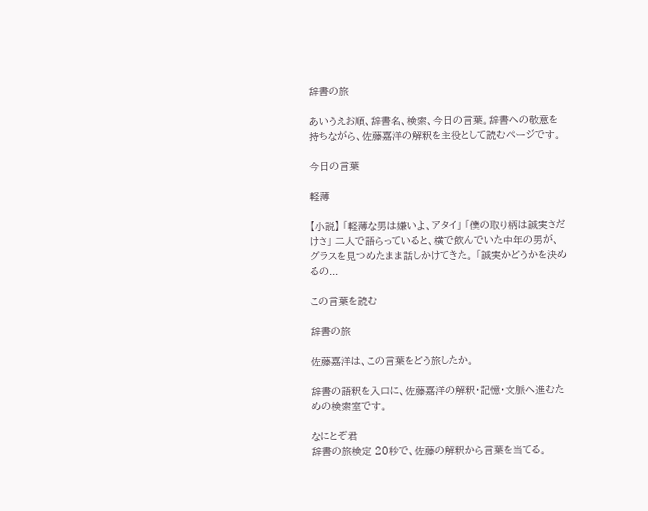辞書の旅

あいうえお順、辞書名、検索、今日の言葉。辞書への敬意を持ちながら、佐藤嘉洋の解釈を主役として読むページです。

今日の言葉

軽薄

【小説】 「軽薄な男は嫌いよ、アタイ」 「僕の取り柄は誠実さだけさ」 二人で語らっていると、横で飲んでいた中年の男が、グラスを見つめたまま話しかけてきた。 「誠実かどうかを決めるの...

この言葉を読む

辞書の旅

佐藤嘉洋は、この言葉をどう旅したか。

辞書の語釈を入口に、佐藤嘉洋の解釈・記憶・文脈へ進むための検索室です。

なにとぞ君
辞書の旅検定 20秒で、佐藤の解釈から言葉を当てる。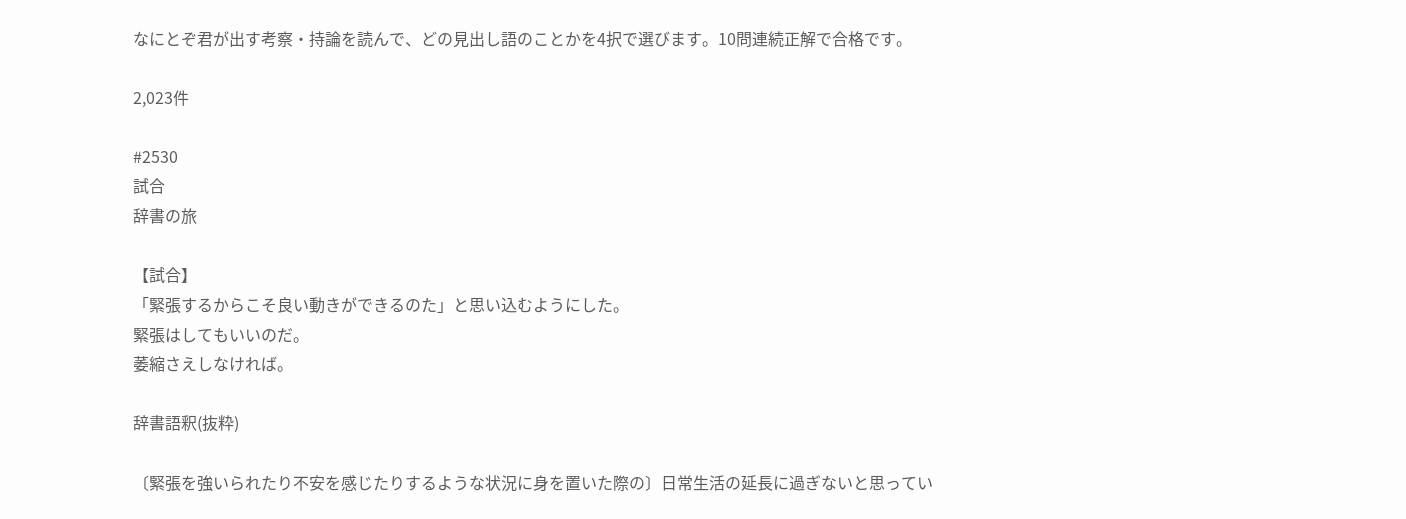なにとぞ君が出す考察・持論を読んで、どの見出し語のことかを4択で選びます。10問連続正解で合格です。

2,023件

#2530
試合
辞書の旅

【試合】
「緊張するからこそ良い動きができるのた」と思い込むようにした。
緊張はしてもいいのだ。
萎縮さえしなければ。

辞書語釈(抜粋)

〔緊張を強いられたり不安を感じたりするような状況に身を置いた際の〕日常生活の延長に過ぎないと思ってい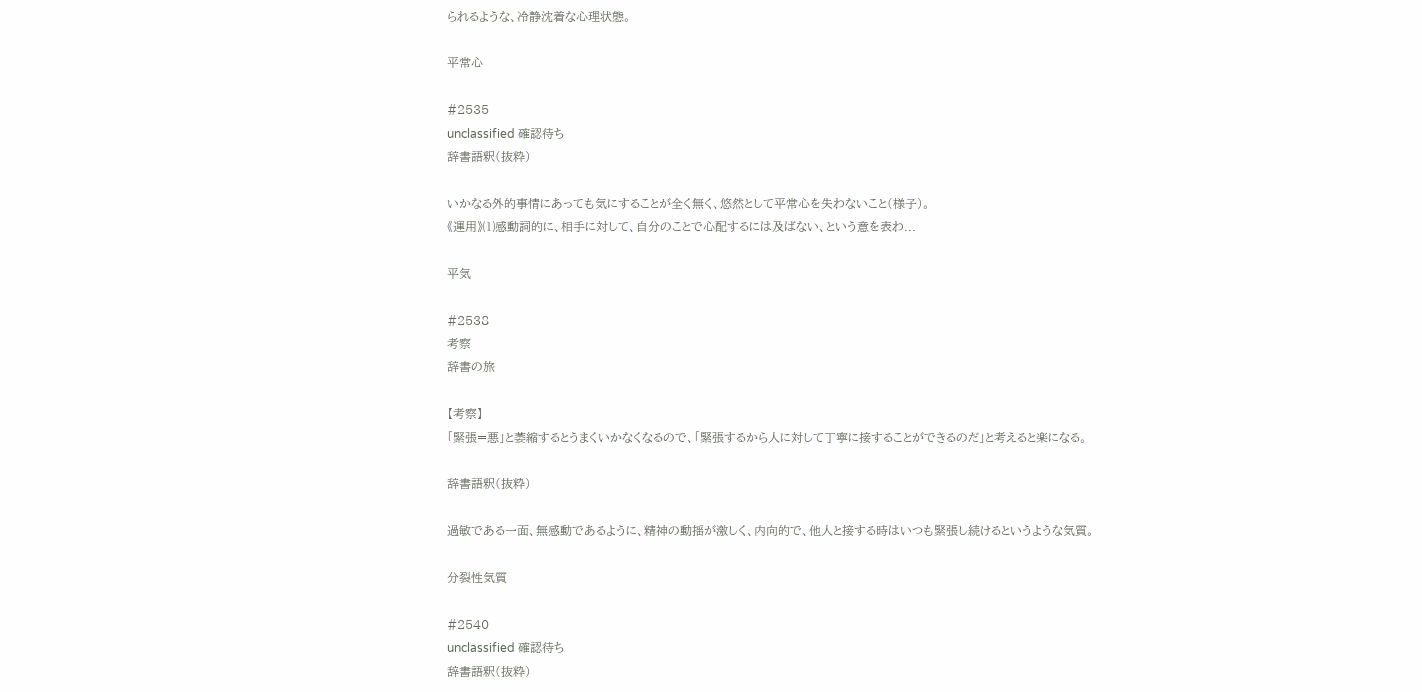られるような、冷静沈着な心理状態。

平常心

#2535
unclassified 確認待ち
辞書語釈(抜粋)

いかなる外的事情にあっても気にすることが全く無く、悠然として平常心を失わないこと(様子)。
《運用》⑴感動詞的に、相手に対して、自分のことで心配するには及ばない、という意を表わ...

平気

#2538
考察
辞書の旅

【考察】
「緊張=悪」と萎縮するとうまくいかなくなるので、「緊張するから人に対して丁寧に接することができるのだ」と考えると楽になる。

辞書語釈(抜粋)

過敏である一面、無感動であるように、精神の動揺が激しく、内向的で、他人と接する時はいつも緊張し続けるというような気質。

分裂性気質

#2540
unclassified 確認待ち
辞書語釈(抜粋)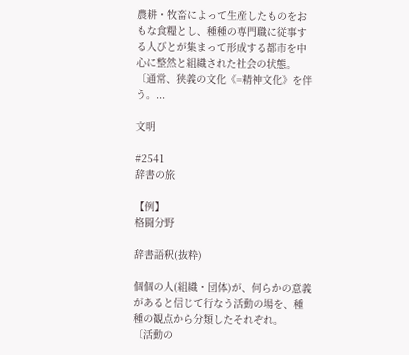農耕・牧畜によって生産したものをおもな食糧とし、種種の専門職に従事する人びとが集まって形成する都市を中心に整然と組織された社会の状態。
〔通常、狭義の文化《=精神文化》を伴う。...

文明

#2541
辞書の旅

【例】
格闘分野

辞書語釈(抜粋)

個個の人(組織・団体)が、何らかの意義があると信じて行なう活動の場を、種種の観点から分類したそれぞれ。
〔活動の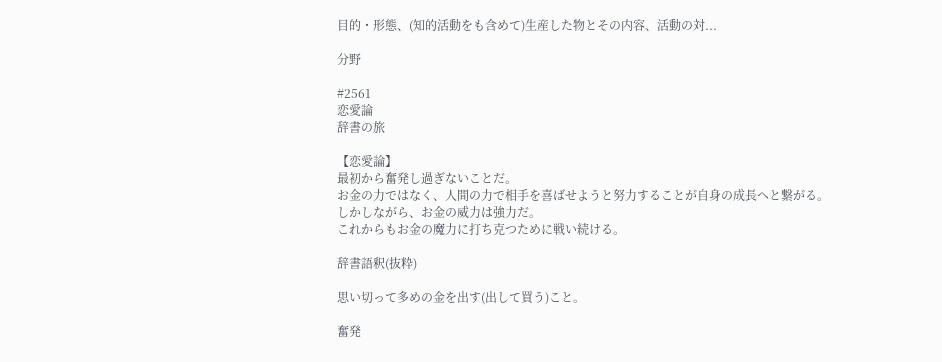目的・形態、(知的活動をも含めて)生産した物とその内容、活動の対...

分野

#2561
恋愛論
辞書の旅

【恋愛論】
最初から奮発し過ぎないことだ。
お金の力ではなく、人間の力で相手を喜ばせようと努力することが自身の成長へと繋がる。
しかしながら、お金の威力は強力だ。
これからもお金の魔力に打ち克つために戦い続ける。

辞書語釈(抜粋)

思い切って多めの金を出す(出して買う)こと。

奮発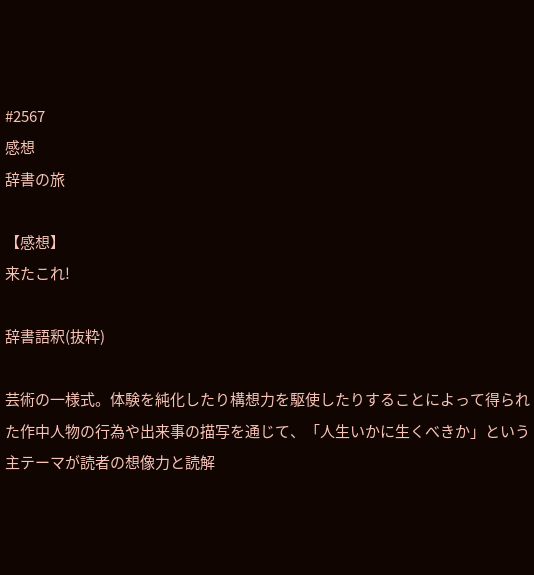#2567
感想
辞書の旅

【感想】
来たこれ!

辞書語釈(抜粋)

芸術の一様式。体験を純化したり構想力を駆使したりすることによって得られた作中人物の行為や出来事の描写を通じて、「人生いかに生くべきか」という主テーマが読者の想像力と読解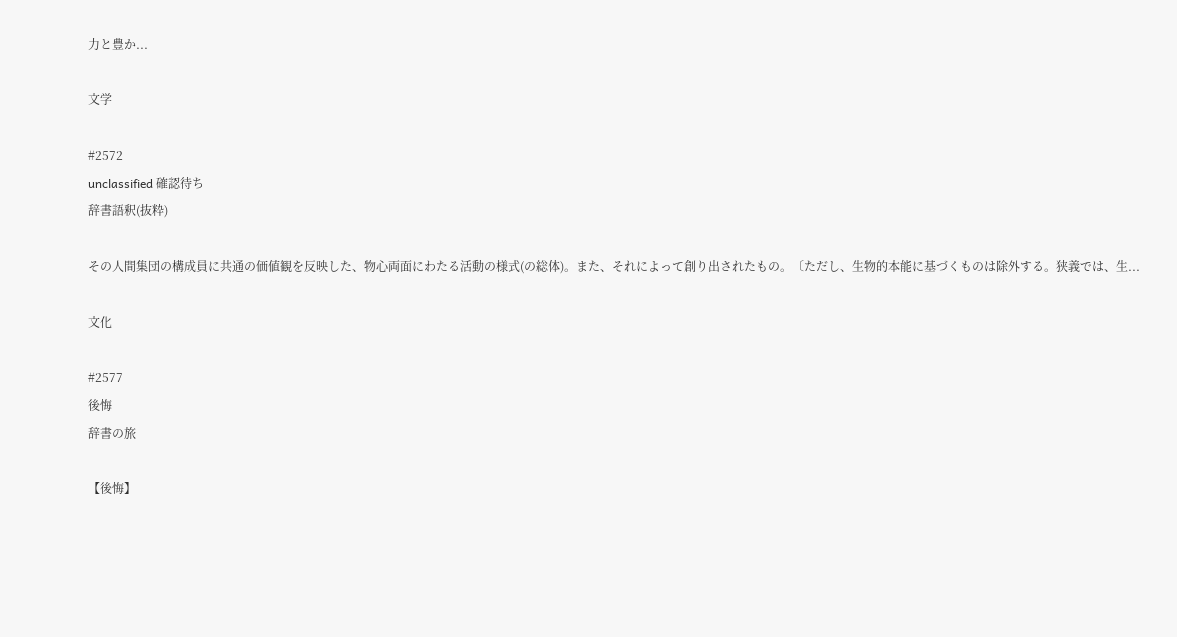力と豊か...

文学

#2572
unclassified 確認待ち
辞書語釈(抜粋)

その人間集団の構成員に共通の価値観を反映した、物心両面にわたる活動の様式(の総体)。また、それによって創り出されたもの。〔ただし、生物的本能に基づくものは除外する。狭義では、生...

文化

#2577
後悔
辞書の旅

【後悔】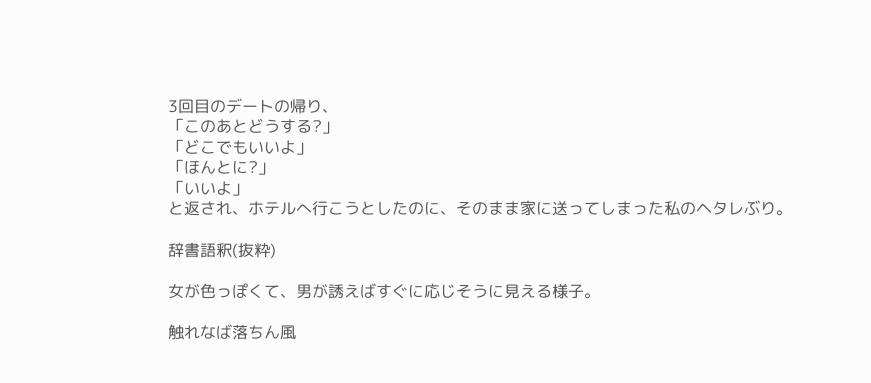3回目のデートの帰り、
「このあとどうする?」
「どこでもいいよ」
「ほんとに?」
「いいよ」
と返され、ホテルへ行こうとしたのに、そのまま家に送ってしまった私のヘタレぶり。

辞書語釈(抜粋)

女が色っぽくて、男が誘えばすぐに応じそうに見える様子。

触れなば落ちん風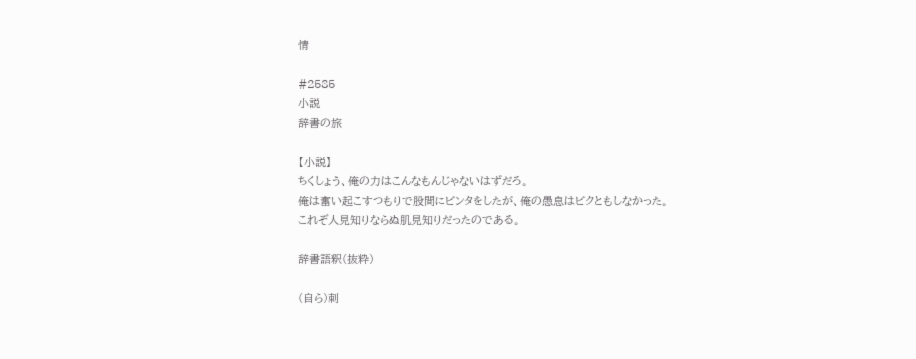情

#2585
小説
辞書の旅

【小説】
ちくしょう、俺の力はこんなもんじゃないはずだろ。
俺は奮い起こすつもりで股間にビンタをしたが、俺の愚息はビクともしなかった。
これぞ人見知りならぬ肌見知りだったのである。

辞書語釈(抜粋)

(自ら)刺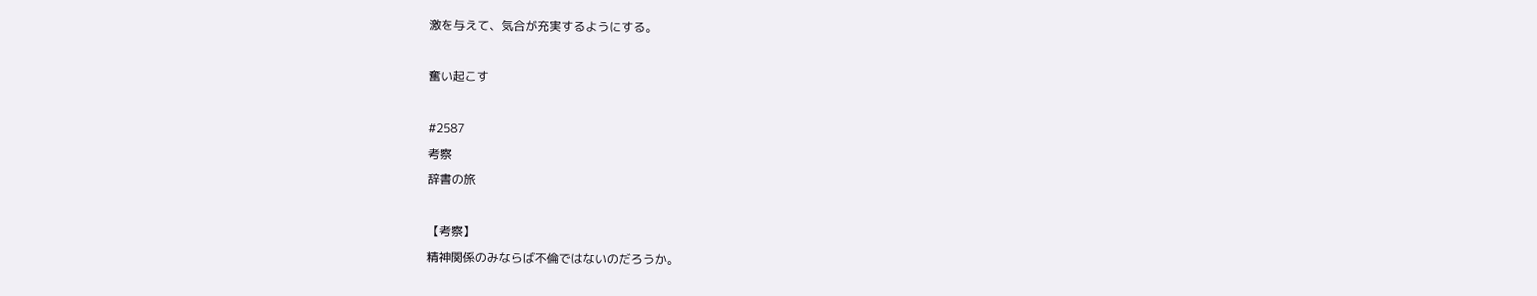激を与えて、気合が充実するようにする。

奮い起こす

#2587
考察
辞書の旅

【考察】
精神関係のみならば不倫ではないのだろうか。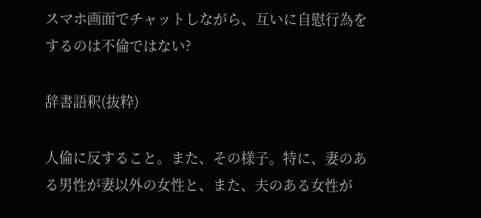スマホ画面でチャットしながら、互いに自慰行為をするのは不倫ではない?

辞書語釈(抜粋)

人倫に反すること。また、その様子。特に、妻のある男性が妻以外の女性と、また、夫のある女性が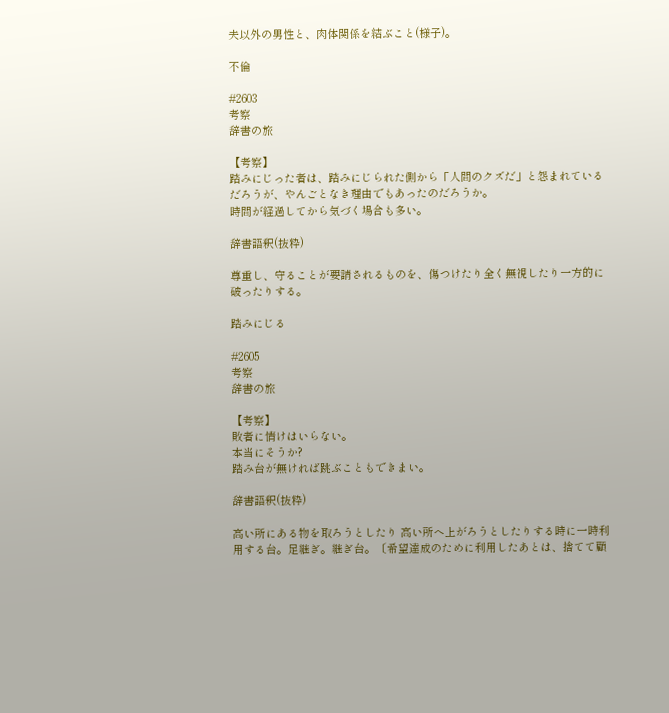夫以外の男性と、肉体関係を結ぶこと(様子)。

不倫

#2603
考察
辞書の旅

【考察】
踏みにじった者は、踏みにじられた側から「人間のクズだ」と怨まれているだろうが、やんごとなき理由でもあったのだろうか。
時間が経過してから気づく場合も多い。

辞書語釈(抜粋)

尊重し、守ることが要請されるものを、傷つけたり全く無視したり一方的に破ったりする。

踏みにじる

#2605
考察
辞書の旅

【考察】
敗者に情けはいらない。
本当にそうか?
踏み台が無ければ跳ぶこともできまい。

辞書語釈(抜粋)

高い所にある物を取ろうとしたり 高い所へ上がろうとしたりする時に一時利用する台。足継ぎ。継ぎ台。〔希望達成のために利用したあとは、捨てて顧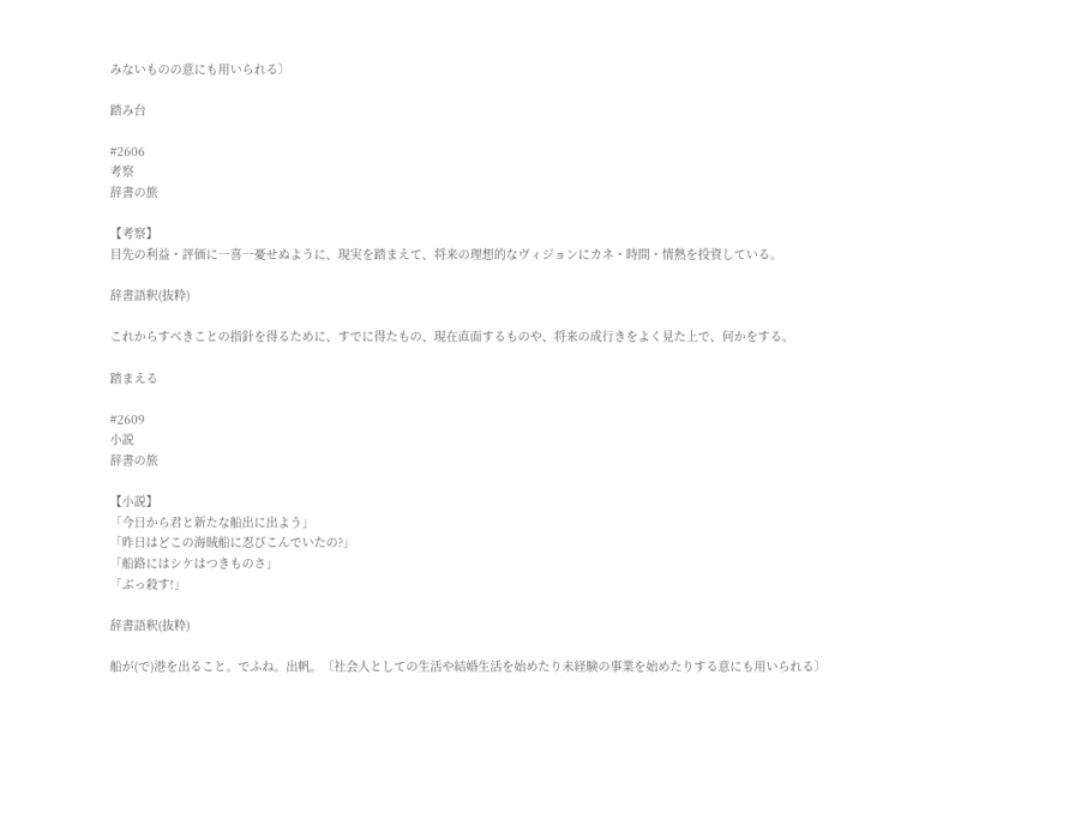みないものの意にも用いられる〕

踏み台

#2606
考察
辞書の旅

【考察】
目先の利益・評価に一喜一憂せぬように、現実を踏まえて、将来の理想的なヴィジョンにカネ・時間・情熱を投資している。

辞書語釈(抜粋)

これからすべきことの指針を得るために、すでに得たもの、現在直面するものや、将来の成行きをよく見た上で、何かをする。

踏まえる

#2609
小説
辞書の旅

【小説】
「今日から君と新たな船出に出よう」
「昨日はどこの海賊船に忍びこんでいたの?」
「船路にはシケはつきものさ」
「ぶっ殺す!」

辞書語釈(抜粋)

船が(で)港を出ること。でふね。出帆。〔社会人としての生活や結婚生活を始めたり未経験の事業を始めたりする意にも用いられる〕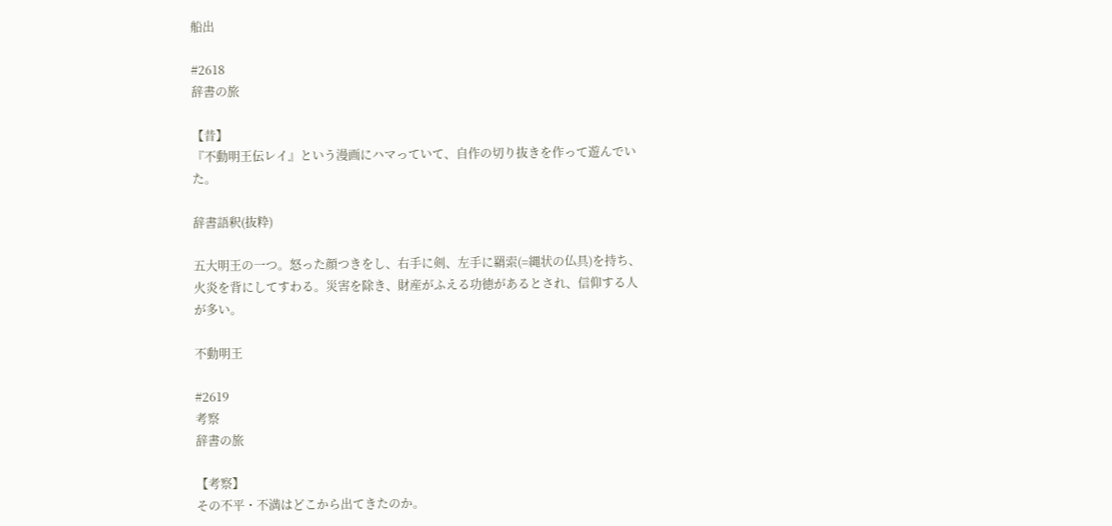船出

#2618
辞書の旅

【昔】
『不動明王伝レイ』という漫画にハマっていて、自作の切り抜きを作って遊んでいた。

辞書語釈(抜粋)

五大明王の一つ。怒った顔つきをし、右手に剣、左手に羂索(=縄状の仏具)を持ち、火炎を背にしてすわる。災害を除き、財産がふえる功徳があるとされ、信仰する人が多い。

不動明王

#2619
考察
辞書の旅

【考察】
その不平・不満はどこから出てきたのか。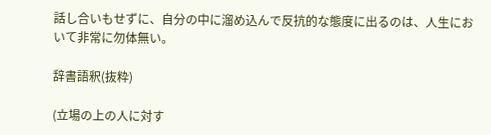話し合いもせずに、自分の中に溜め込んで反抗的な態度に出るのは、人生において非常に勿体無い。

辞書語釈(抜粋)

(立場の上の人に対す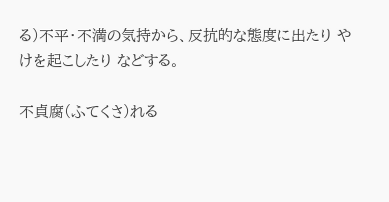る)不平・不満の気持から、反抗的な態度に出たり やけを起こしたり などする。

不貞腐(ふてくさ)れる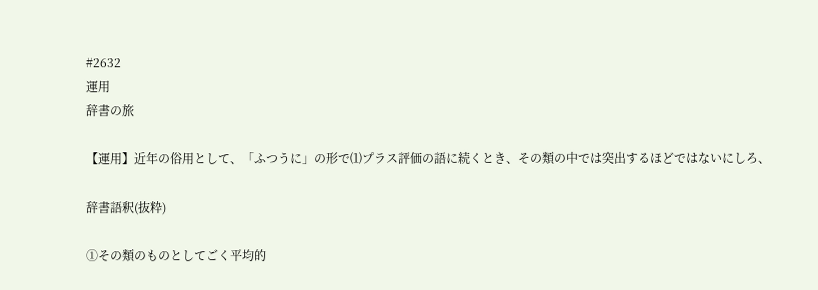#2632
運用
辞書の旅

【運用】近年の俗用として、「ふつうに」の形で⑴プラス評価の語に続くとき、その類の中では突出するほどではないにしろ、

辞書語釈(抜粋)

①その類のものとしてごく平均的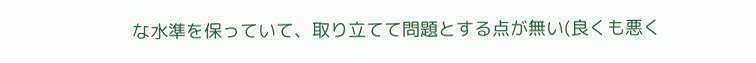な水準を保っていて、取り立てて問題とする点が無い(良くも悪く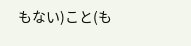もない)こと(も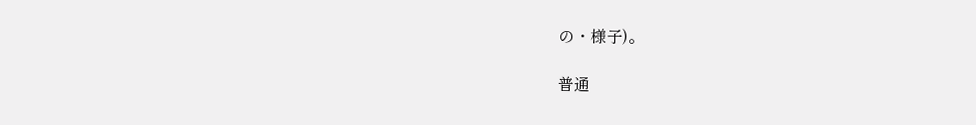の・様子)。

普通